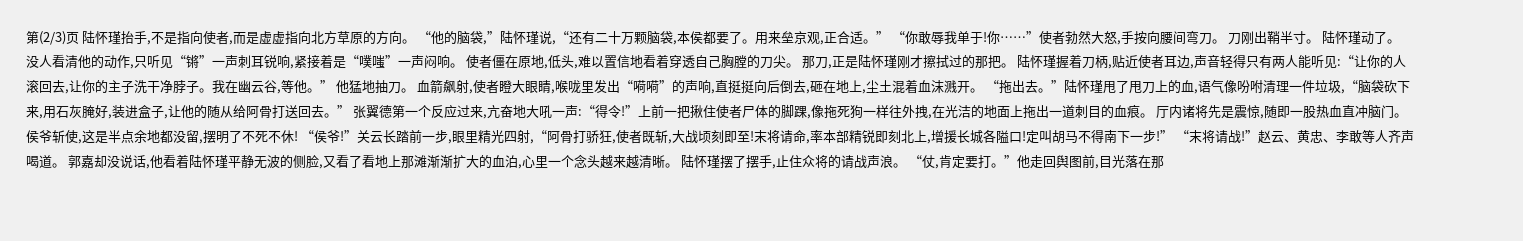第(2/3)页 陆怀瑾抬手,不是指向使者,而是虚虚指向北方草原的方向。 “他的脑袋,”陆怀瑾说,“还有二十万颗脑袋,本侯都要了。用来垒京观,正合适。” “你敢辱我单于!你……”使者勃然大怒,手按向腰间弯刀。 刀刚出鞘半寸。 陆怀瑾动了。 没人看清他的动作,只听见“锵”一声刺耳锐响,紧接着是“噗嗤”一声闷响。 使者僵在原地,低头,难以置信地看着穿透自己胸膛的刀尖。 那刀,正是陆怀瑾刚才擦拭过的那把。 陆怀瑾握着刀柄,贴近使者耳边,声音轻得只有两人能听见:“让你的人滚回去,让你的主子洗干净脖子。我在幽云谷,等他。” 他猛地抽刀。 血箭飙射,使者瞪大眼睛,喉咙里发出“嗬嗬”的声响,直挺挺向后倒去,砸在地上,尘土混着血沫溅开。 “拖出去。”陆怀瑾甩了甩刀上的血,语气像吩咐清理一件垃圾,“脑袋砍下来,用石灰腌好,装进盒子,让他的随从给阿骨打送回去。” 张翼德第一个反应过来,亢奋地大吼一声:“得令!”上前一把揪住使者尸体的脚踝,像拖死狗一样往外拽,在光洁的地面上拖出一道刺目的血痕。 厅内诸将先是震惊,随即一股热血直冲脑门。 侯爷斩使,这是半点余地都没留,摆明了不死不休! “侯爷!”关云长踏前一步,眼里精光四射,“阿骨打骄狂,使者既斩,大战顷刻即至!末将请命,率本部精锐即刻北上,增援长城各隘口!定叫胡马不得南下一步!” “末将请战!”赵云、黄忠、李敢等人齐声喝道。 郭嘉却没说话,他看着陆怀瑾平静无波的侧脸,又看了看地上那滩渐渐扩大的血泊,心里一个念头越来越清晰。 陆怀瑾摆了摆手,止住众将的请战声浪。 “仗,肯定要打。”他走回舆图前,目光落在那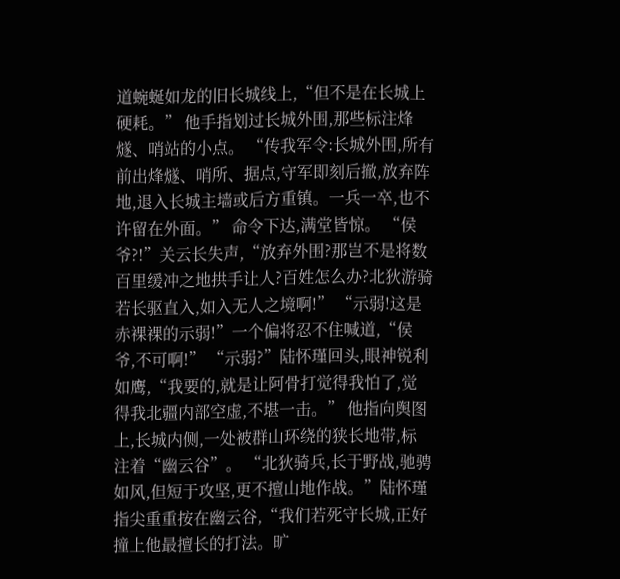道蜿蜒如龙的旧长城线上,“但不是在长城上硬耗。” 他手指划过长城外围,那些标注烽燧、哨站的小点。 “传我军令:长城外围,所有前出烽燧、哨所、据点,守军即刻后撤,放弃阵地,退入长城主墙或后方重镇。一兵一卒,也不许留在外面。” 命令下达,满堂皆惊。 “侯爷?!”关云长失声,“放弃外围?那岂不是将数百里缓冲之地拱手让人?百姓怎么办?北狄游骑若长驱直入,如入无人之境啊!” “示弱!这是赤裸裸的示弱!”一个偏将忍不住喊道,“侯爷,不可啊!” “示弱?”陆怀瑾回头,眼神锐利如鹰,“我要的,就是让阿骨打觉得我怕了,觉得我北疆内部空虚,不堪一击。” 他指向舆图上,长城内侧,一处被群山环绕的狭长地带,标注着“幽云谷”。 “北狄骑兵,长于野战,驰骋如风,但短于攻坚,更不擅山地作战。”陆怀瑾指尖重重按在幽云谷,“我们若死守长城,正好撞上他最擅长的打法。旷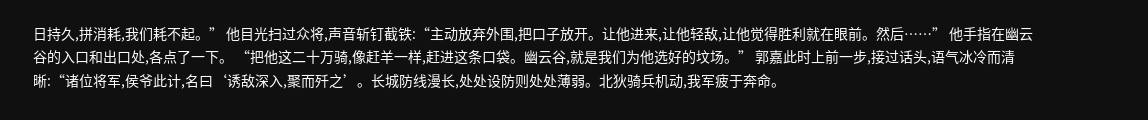日持久,拼消耗,我们耗不起。” 他目光扫过众将,声音斩钉截铁:“主动放弃外围,把口子放开。让他进来,让他轻敌,让他觉得胜利就在眼前。然后……” 他手指在幽云谷的入口和出口处,各点了一下。 “把他这二十万骑,像赶羊一样,赶进这条口袋。幽云谷,就是我们为他选好的坟场。” 郭嘉此时上前一步,接过话头,语气冰冷而清晰:“诸位将军,侯爷此计,名曰‘诱敌深入,聚而歼之’。长城防线漫长,处处设防则处处薄弱。北狄骑兵机动,我军疲于奔命。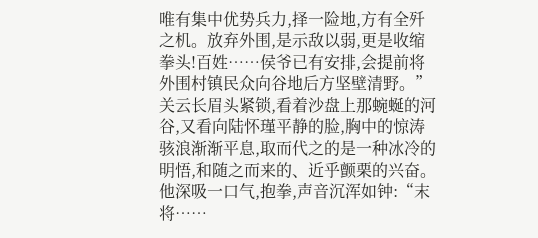唯有集中优势兵力,择一险地,方有全歼之机。放弃外围,是示敌以弱,更是收缩拳头!百姓……侯爷已有安排,会提前将外围村镇民众向谷地后方坚壁清野。” 关云长眉头紧锁,看着沙盘上那蜿蜒的河谷,又看向陆怀瑾平静的脸,胸中的惊涛骇浪渐渐平息,取而代之的是一种冰冷的明悟,和随之而来的、近乎颤栗的兴奋。 他深吸一口气,抱拳,声音沉浑如钟:“末将……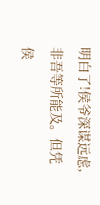明白了!侯爷深谋远虑,非吾等所能及。但凭侯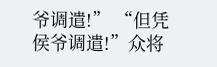爷调遣!” “但凭侯爷调遣!”众将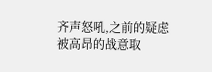齐声怒吼,之前的疑虑被高昂的战意取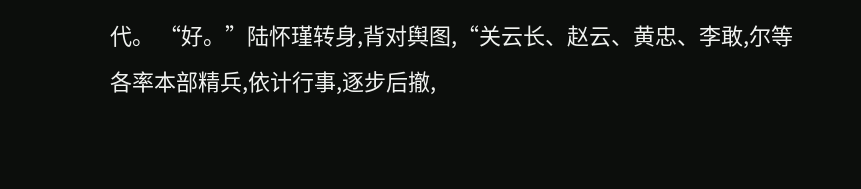代。 “好。”陆怀瑾转身,背对舆图,“关云长、赵云、黄忠、李敢,尔等各率本部精兵,依计行事,逐步后撤,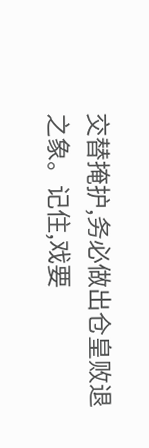交替掩护,务必做出仓皇败退之象。记住,戏要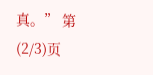真。” 第(2/3)页